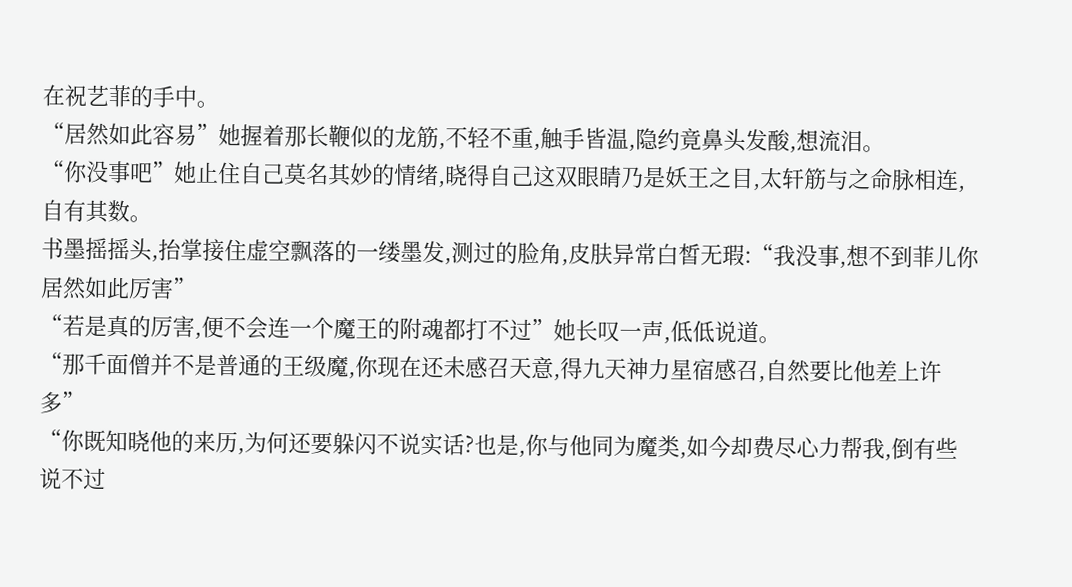在祝艺菲的手中。
“居然如此容易”她握着那长鞭似的龙筋,不轻不重,触手皆温,隐约竟鼻头发酸,想流泪。
“你没事吧”她止住自己莫名其妙的情绪,晓得自己这双眼睛乃是妖王之目,太轩筋与之命脉相连,自有其数。
书墨摇摇头,抬掌接住虚空飘落的一缕墨发,测过的脸角,皮肤异常白皙无瑕:“我没事,想不到菲儿你居然如此厉害”
“若是真的厉害,便不会连一个魔王的附魂都打不过”她长叹一声,低低说道。
“那千面僧并不是普通的王级魔,你现在还未感召天意,得九天神力星宿感召,自然要比他差上许多”
“你既知晓他的来历,为何还要躲闪不说实话?也是,你与他同为魔类,如今却费尽心力帮我,倒有些说不过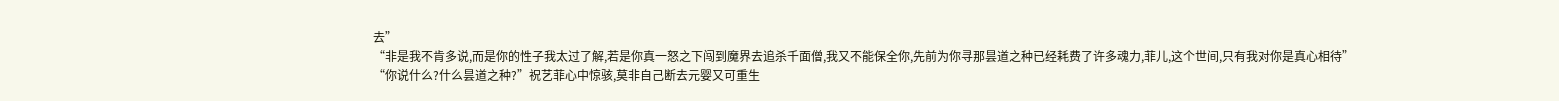去”
“非是我不肯多说,而是你的性子我太过了解,若是你真一怒之下闯到魔界去追杀千面僧,我又不能保全你,先前为你寻那昙道之种已经耗费了许多魂力,菲儿,这个世间,只有我对你是真心相待”
“你说什么?什么昙道之种?”祝艺菲心中惊骇,莫非自己断去元婴又可重生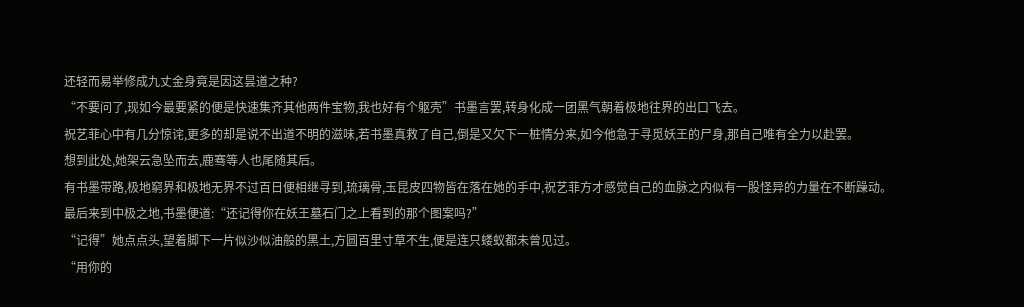还轻而易举修成九丈金身竟是因这昙道之种?
“不要问了,现如今最要紧的便是快速集齐其他两件宝物,我也好有个躯壳”书墨言罢,转身化成一团黑气朝着极地往界的出口飞去。
祝艺菲心中有几分惊诧,更多的却是说不出道不明的滋味,若书墨真救了自己,倒是又欠下一桩情分来,如今他急于寻觅妖王的尸身,那自己唯有全力以赴罢。
想到此处,她架云急坠而去,鹿骞等人也尾随其后。
有书墨带路,极地窮界和极地无界不过百日便相继寻到,琉璃骨,玉昆皮四物皆在落在她的手中,祝艺菲方才感觉自己的血脉之内似有一股怪异的力量在不断躁动。
最后来到中极之地,书墨便道:“还记得你在妖王墓石门之上看到的那个图案吗?”
“记得”她点点头,望着脚下一片似沙似油般的黑土,方圆百里寸草不生,便是连只蝼蚁都未曾见过。
“用你的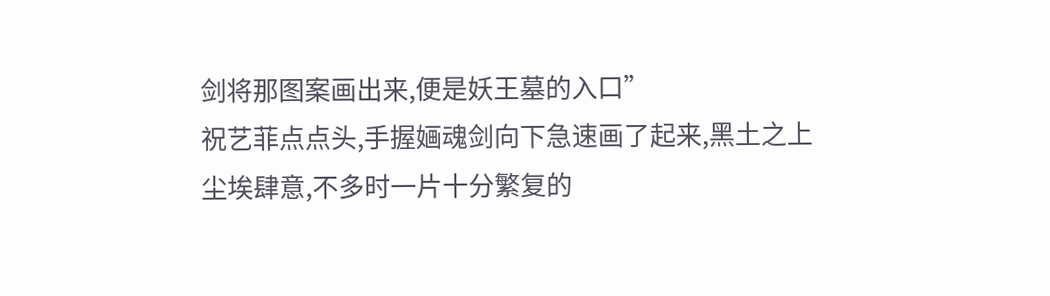剑将那图案画出来,便是妖王墓的入口”
祝艺菲点点头,手握婳魂剑向下急速画了起来,黑土之上尘埃肆意,不多时一片十分繁复的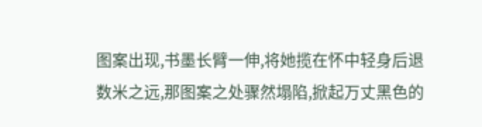图案出现,书墨长臂一伸,将她揽在怀中轻身后退数米之远,那图案之处骤然塌陷,掀起万丈黑色的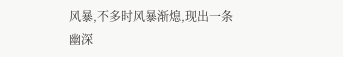风暴,不多时风暴渐熄,现出一条幽深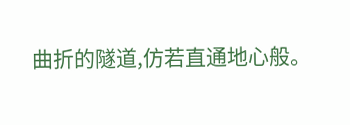曲折的隧道,仿若直通地心般。